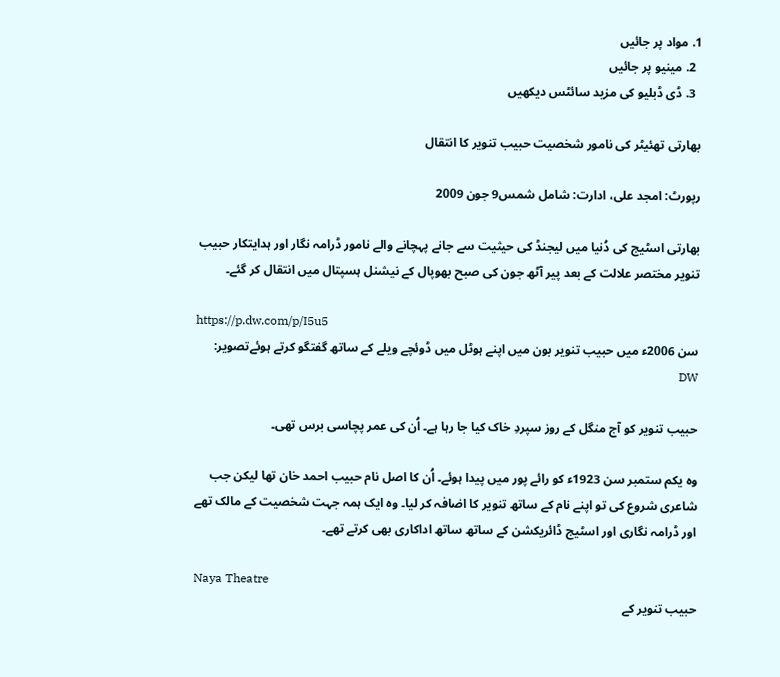1. مواد پر جائیں
  2. مینیو پر جائیں
  3. ڈی ڈبلیو کی مزید سائٹس دیکھیں

بھارتی تھئیٹر کی نامور شخصیت حبیب تنویر کا انتقال

رپورٹ: امجد علی، ادارت: شامل شمس9 جون 2009

بھارتی اسٹیج کی دُنیا میں لیجنڈ کی حیثیت سے جانے پہچانے والے نامور ڈرامہ نگار اور ہدایتکار حبیب تنویر مختصر علالت کے بعد پیر آٹھ جون کی صبح بھوپال کے نیشنل ہسپتال میں انتقال کر گئے۔

https://p.dw.com/p/I5u5
سن 2006ء میں حبیب تنویر بون میں اپنے ہوٹل میں ڈوئچے ویلے کے ساتھ گفتگو کرتے ہوئےتصویر: DW

حبیب تنویر کو آج منگل کے روز سپردِ خاک کیا جا رہا ہے۔ اُن کی عمر پچاسی برس تھی۔

وہ یکم ستمبر سن 1923ء کو رائے پور میں پیدا ہوئے۔ اُن کا اصل نام حبیب احمد خان تھا لیکن جب شاعری شروع کی تو اپنے نام کے ساتھ تنویر کا اضافہ کر لیا۔ وہ ایک ہمہ جہت شخصیت کے مالک تھے اور ڈرامہ نگاری اور اسٹیج ڈائریکشن کے ساتھ ساتھ اداکاری بھی کرتے تھے۔

Naya Theatre
حبیب تنویر کے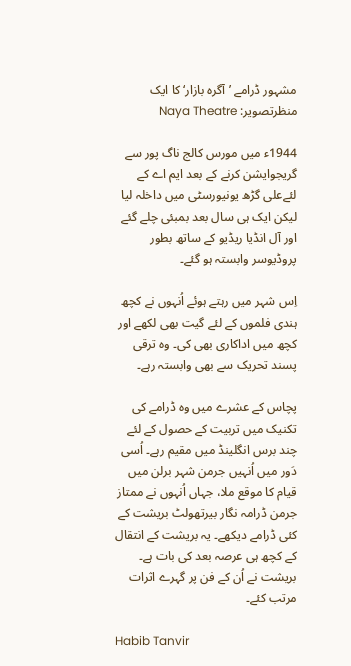مشہور ڈرامے ’آگرہ بازار‘ کا ایک منظرتصویر: Naya Theatre

1944ء میں مورس کالج ناگ پور سے گریجوایشن کرنے کے بعد ایم اے کے لئےعلی گڑھ یونیورسٹی میں داخلہ لیا لیکن ایک ہی سال بعد بمبئی چلے گئے اور آل انڈیا ریڈیو کے ساتھ بطور پروڈیوسر وابستہ ہو گئے۔

اِس شہر میں رہتے ہوئے اُنہوں نے کچھ ہندی فلموں کے لئے گیت بھی لکھے اور کچھ میں اداکاری بھی کی۔ وہ ترقی پسند تحریک سے بھی وابستہ رہے۔

پچاس کے عشرے میں وہ ڈرامے کی تکنیک میں تربیت کے حصول کے لئے چند برس انگلینڈ میں مقیم رہے۔ اُسی دَور میں اُنہیں جرمن شہر برلن میں قیام کا موقع ملا، جہاں اُنہوں نے ممتاز جرمن ڈرامہ نگار بیرتھولٹ بریشت کے کئی ڈرامے دیکھے۔ یہ بریشت کے انتقال کے کچھ ہی عرصہ بعد کی بات ہے۔ بریشت نے اُن کے فن پر گہرے اثرات مرتب کئے۔

Habib Tanvir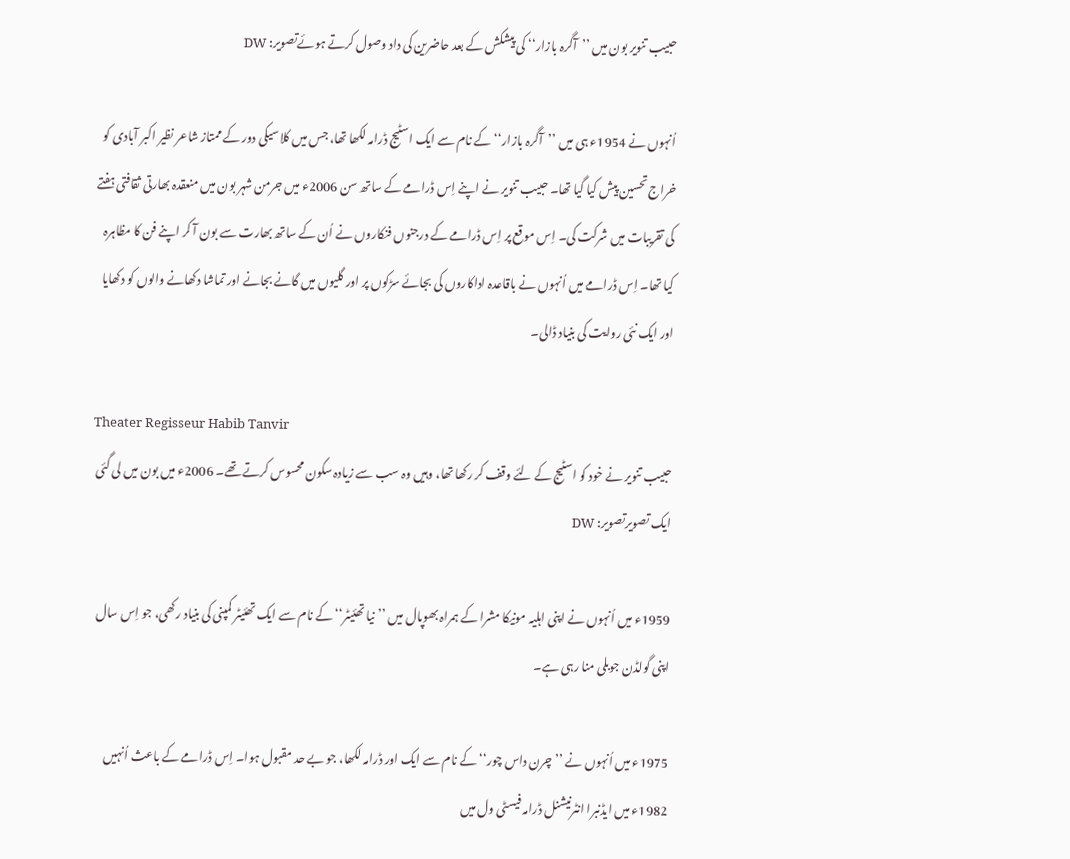حبیب تنویر بون میں ’’آگرہ بازار‘‘ کی پیشکش کے بعد حاضرین کی داد وصول کرتے ہوئےتصویر: DW

اُنہوں نے 1954ء ہی میں ’’آگرہ بازار‘‘ کے نام سے ایک اسٹیج ڈرامہ لکھا تھا، جس میں کلاسیکی دور کے ممتاز شاعر نظیر اکبر آبادی کو خراج تحسین پیش کیا گیا تھا۔ حبیب تنویر نے اپنے اِس ڈرامے کے ساتھ سن 2006ء میں جرمن شہر بون میں منعقدہ بھارتی ثقافتی ہفتے کی تقریبات میں شرکت کی۔ اِس موقع پر اِس ڈرامے کے درجنوں فنکاروں نے اُن کے ساتھ بھارت سے بون آ کر اپنے فن کا مظاہرہ کیا تھا۔ اِس ڈرامے میں اُنہوں نے باقاعدہ اداکاروں کی بجائے سڑکوں پر اور گلیوں میں گانے بجانے اور تماشا دکھانے والوں کو دکھایا اور ایک نئی روایت کی بنیاد ڈالی۔

Theater Regisseur Habib Tanvir
حبیب تنویر نے خود کو اسٹیج کے لئے وقف کر رکھا تھا، وہیں وہ سب سے زیادہ سکون محسوس کرتے تھے۔ 2006ء میں بون میں لی گئی ایک تصویرتصویر: DW

1959ء میں اُنہوں نے اپنی اہلیہ مونیکا مشرا کے ہمراہ بھوپال میں ’’نیا تھئیٹر‘‘ کے نام سے ایک تھئیٹر کمپنی کی بنیاد رکھی، جو اِس سال اپنی گولڈن جوبلی منا رہی ہے۔

1975ء میں اُنہوں نے ’’چرن داس چور‘‘ کے نام سے ایک اور ڈرامہ لکھا، جو بے حد مقبول ہوا۔ اِس ڈرامے کے باعث اُنہیں 1982ء میں ایڈنبرا انٹرنیشنل ڈرامہ فیسٹی ول میں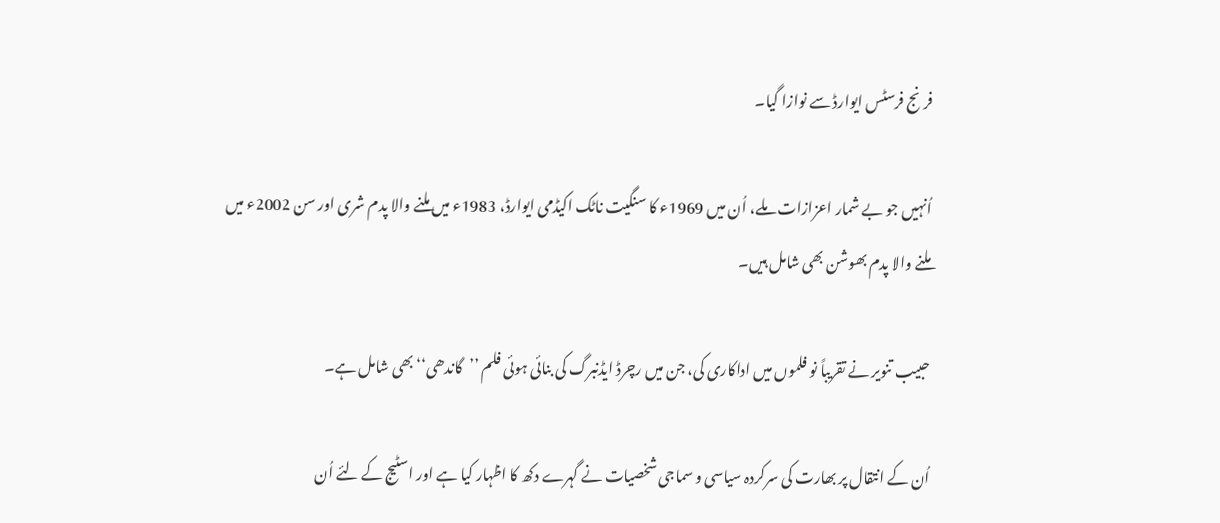فرنج فرسٹس ایوارڈ سے نوازا گیا۔

اُنہیں جو بے شمار اعزازات ملے، اُن میں 1969ء کا سنگیت ناٹک اکیڈمی ایوارڈ، 1983ء میں ملنے والا پدم شری اور سن 2002ء میں ملنے والا پدم بھوشن بھی شامل ہیں۔

حبیب تنویر نے تقریباً نو فلموں میں اداکاری کی، جن میں رچرڈ ایڈنبرگ کی بنائی ہوئی فلم ’’گاندھی‘‘ بھی شامل ہے۔

اُن کے انتقال پر بھارت کی سرکردہ سیاسی و سماجی شخصیات نے گہرے دکھ کا اظہار کیا ہے اور اسٹیج کے لئے اُن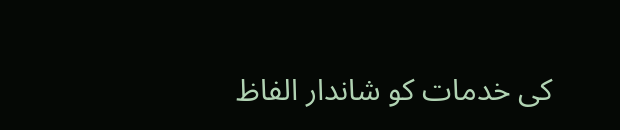کی خدمات کو شاندار الفاظ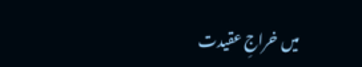میں خراجِ عقیدت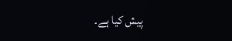پیش کیا ہے۔